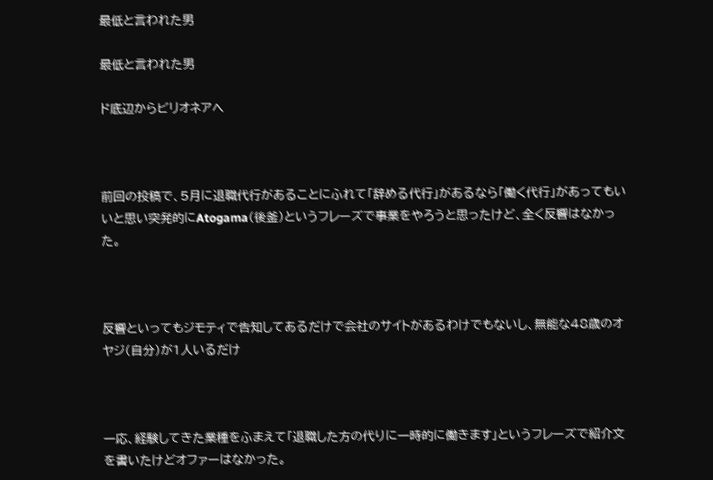最低と言われた男

最低と言われた男

ド底辺からビリオネアへ



前回の投稿で、5月に退職代行があることにふれて「辞める代行」があるなら「働く代行」があってもいいと思い突発的にAtogama(後釜)というフレーズで事業をやろうと思ったけど、全く反響はなかった。



反響といってもジモティで告知してあるだけで会社のサイトがあるわけでもないし、無能な48歳のオヤジ(自分)が1人いるだけ



一応、経験してきた業種をふまえて「退職した方の代りに一時的に働きます」というフレーズで紹介文を書いたけどオファーはなかった。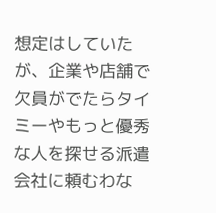想定はしていたが、企業や店舗で欠員がでたらタイミーやもっと優秀な人を探せる派遣会社に頼むわな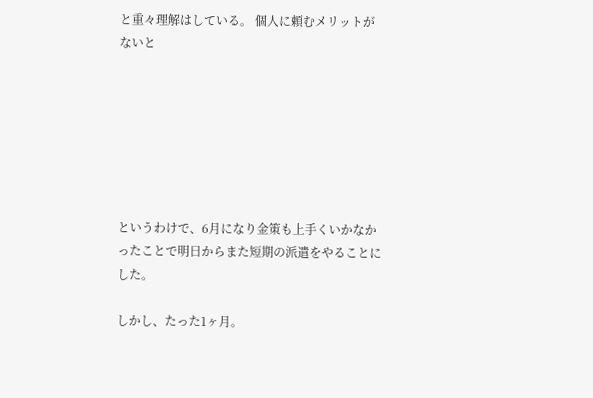と重々理解はしている。 個人に頼むメリットがないと







というわけで、6月になり金策も上手くいかなかったことで明日からまた短期の派遣をやることにした。

しかし、たった1ヶ月。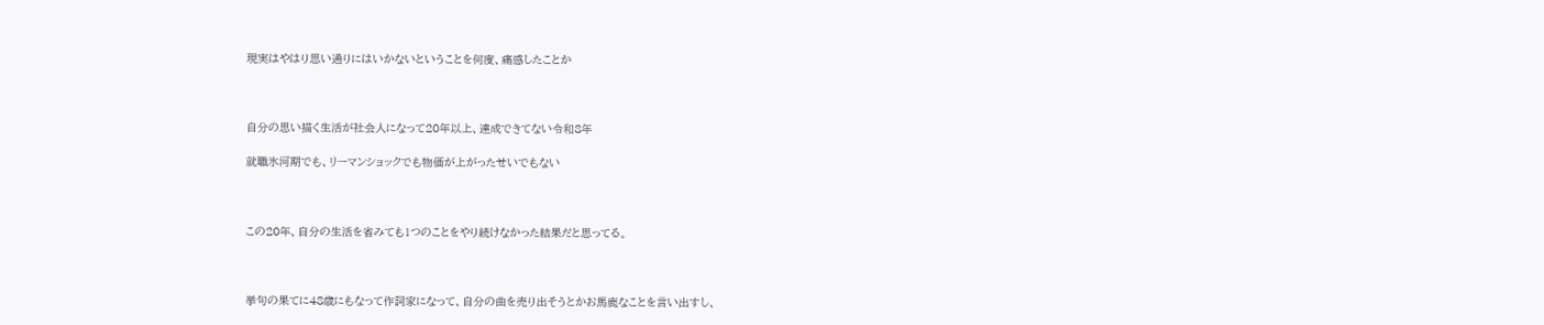現実はやはり思い通りにはいかないということを何度、痛感したことか



自分の思い描く生活が社会人になって20年以上、達成できてない令和8年

就職氷河期でも、リーマンショックでも物価が上がったせいでもない



この20年、自分の生活を省みても1つのことをやり続けなかった結果だと思ってる。



挙句の果てに48歳にもなって作詞家になって、自分の曲を売り出そうとかお馬鹿なことを言い出すし、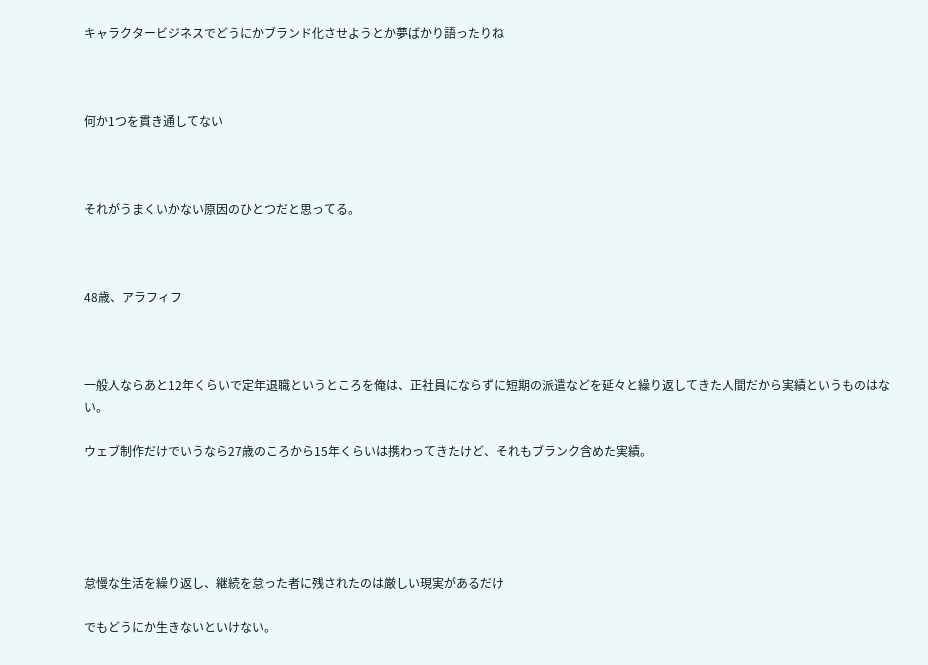キャラクタービジネスでどうにかブランド化させようとか夢ばかり語ったりね



何か1つを貫き通してない



それがうまくいかない原因のひとつだと思ってる。



48歳、アラフィフ



一般人ならあと12年くらいで定年退職というところを俺は、正社員にならずに短期の派遣などを延々と繰り返してきた人間だから実績というものはない。

ウェブ制作だけでいうなら27歳のころから15年くらいは携わってきたけど、それもブランク含めた実績。





怠慢な生活を繰り返し、継続を怠った者に残されたのは厳しい現実があるだけ

でもどうにか生きないといけない。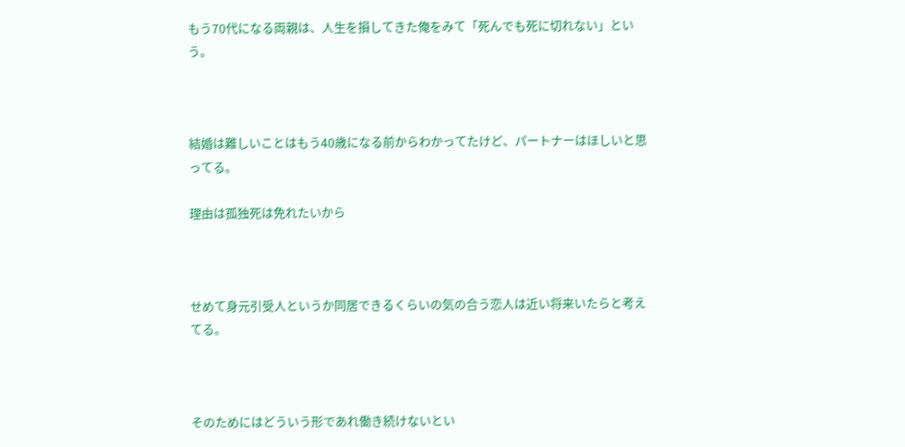もう70代になる両親は、人生を損してきた俺をみて「死んでも死に切れない」という。



結婚は難しいことはもう40歳になる前からわかってたけど、パートナーはほしいと思ってる。

理由は孤独死は免れたいから



せめて身元引受人というか同居できるくらいの気の合う恋人は近い将来いたらと考えてる。



そのためにはどういう形であれ働き続けないとい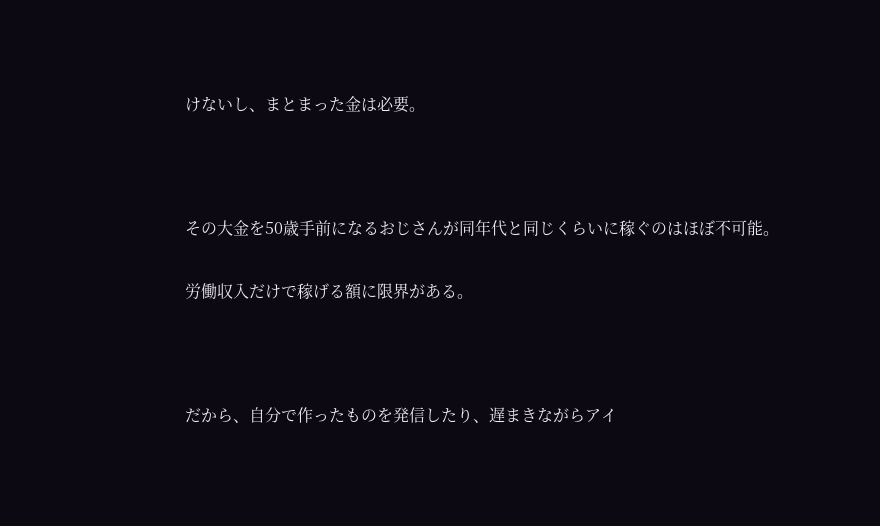けないし、まとまった金は必要。



その大金を50歳手前になるおじさんが同年代と同じくらいに稼ぐのはほぼ不可能。

労働収入だけで稼げる額に限界がある。



だから、自分で作ったものを発信したり、遅まきながらアイ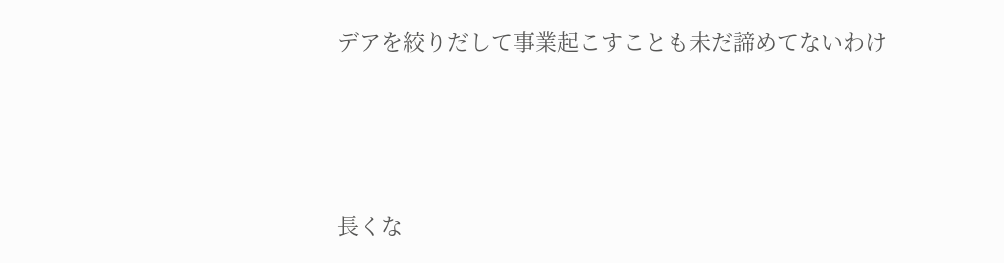デアを絞りだして事業起こすことも未だ諦めてないわけ





長くな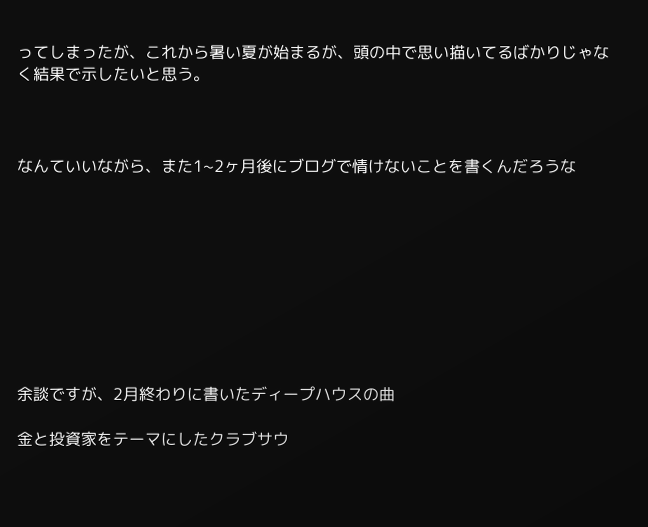ってしまったが、これから暑い夏が始まるが、頭の中で思い描いてるばかりじゃなく結果で示したいと思う。



なんていいながら、また1~2ヶ月後にブログで情けないことを書くんだろうな









余談ですが、2月終わりに書いたディープハウスの曲

金と投資家をテーマにしたクラブサウ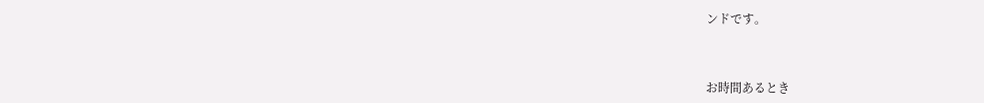ンドです。



お時間あるとき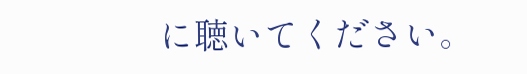に聴いてください。